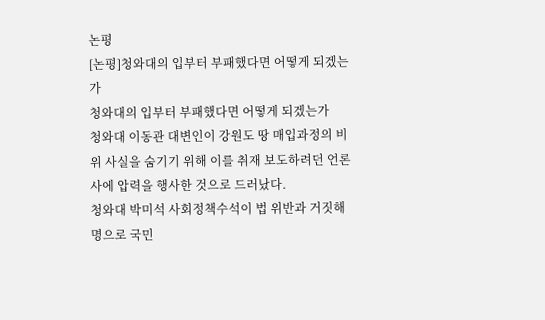논평
[논평]청와대의 입부터 부패했다면 어떻게 되겠는가
청와대의 입부터 부패했다면 어떻게 되겠는가
청와대 이동관 대변인이 강원도 땅 매입과정의 비위 사실을 숨기기 위해 이를 취재 보도하려던 언론사에 압력을 행사한 것으로 드러났다.
청와대 박미석 사회정책수석이 법 위반과 거짓해명으로 국민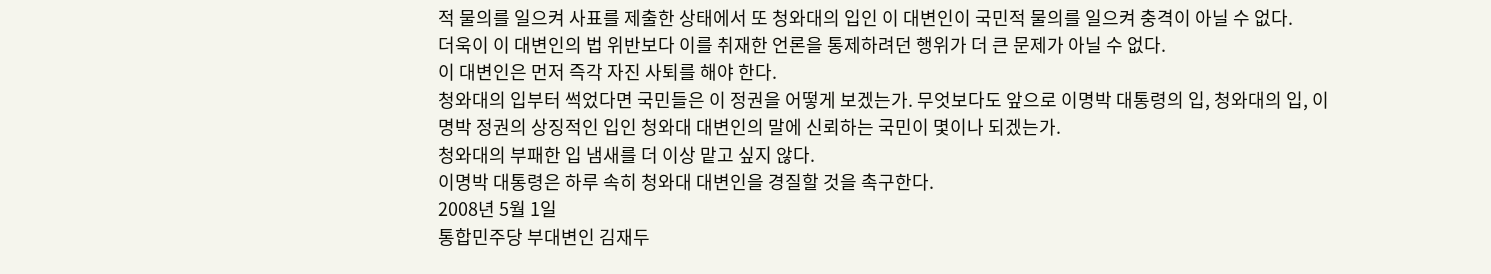적 물의를 일으켜 사표를 제출한 상태에서 또 청와대의 입인 이 대변인이 국민적 물의를 일으켜 충격이 아닐 수 없다.
더욱이 이 대변인의 법 위반보다 이를 취재한 언론을 통제하려던 행위가 더 큰 문제가 아닐 수 없다.
이 대변인은 먼저 즉각 자진 사퇴를 해야 한다.
청와대의 입부터 썩었다면 국민들은 이 정권을 어떻게 보겠는가. 무엇보다도 앞으로 이명박 대통령의 입, 청와대의 입, 이명박 정권의 상징적인 입인 청와대 대변인의 말에 신뢰하는 국민이 몇이나 되겠는가.
청와대의 부패한 입 냄새를 더 이상 맡고 싶지 않다.
이명박 대통령은 하루 속히 청와대 대변인을 경질할 것을 촉구한다.
2008년 5월 1일
통합민주당 부대변인 김재두